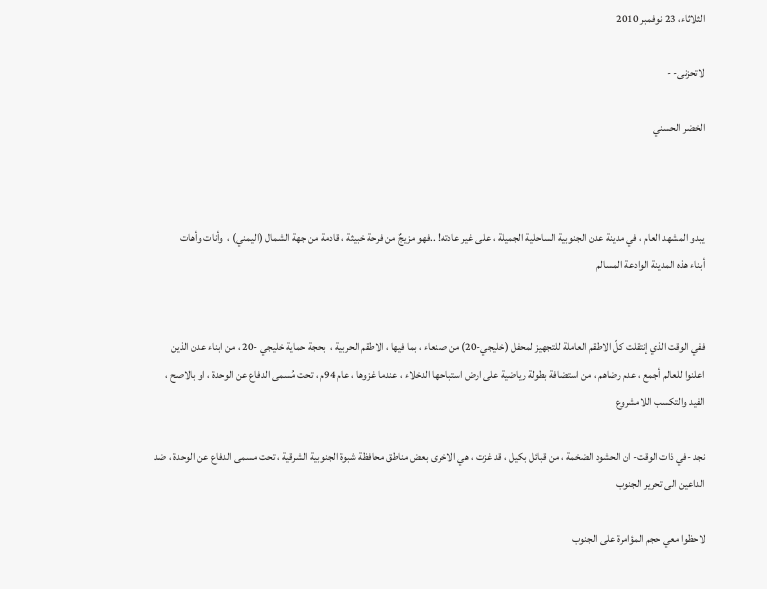الثلاثاء، 23 نوفمبر 2010

لاتحزنى- -

الخضر الحسني



يبدو المشهد العام ، في مدينة عدن الجنوبية الساحلية الجميلة ، على غير عادته! ..فهو مزيجٌ من فرحة خبيثة ، قادمة من جهة الشمال (اليمني) ،  وأنات وأهات
أبناء هذه المدينة الوادعة المسالم


ففي الوقت الذي إنتقلت كلّ الاطقم العاملة للتجهيز لمحفل (خليجي-20) من صنعاء ، بما فيها ، الاطقم الحربية ،  بحجة حماية خليجي -20 ، من ابناء عدن الذين اعلنوا للعالم أجمع ، عدم رضاهم ، من استضافة بطولة رياضية على ارض استباحها الدخلاء ، عندما غزوها ، عام 94م ، تحت مُسمى الدفاع عن الوحدة ، او بالاصح ، الفيد والتكسب اللامشروع

نجد -في ذات الوقت- ان الحشود الضخمة ، من قبائل بكيل ، قد غزت ، هي الاخرى بعض مناطق محافظة شبوة الجنوبية الشرقية ، تحت مسمى الدفاع عن الوحدة ، ضد الداعين الى تحرير الجنوب

لاحظوا معي حجم المؤامرة على الجنوب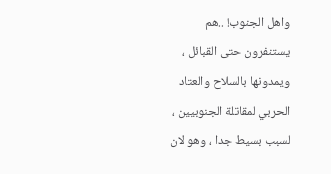واهل الجنوب! ..هم يستنفرون حتى القبائل ، ويمدونها بالسلاح والعتاد الحربي لمقاتلة الجنوبيين ، لسبب بسيط جدا ، وهو لان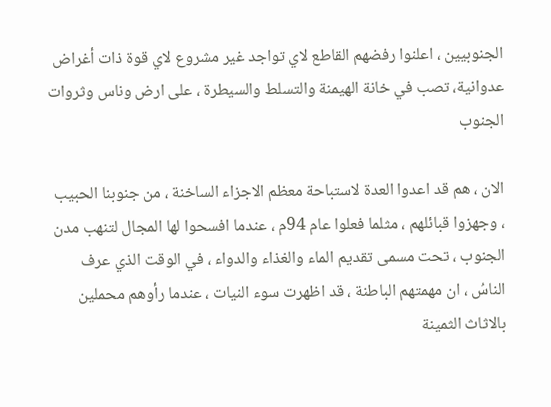الجنوبيين ، اعلنوا رفضهم القاطع لاي تواجد غير مشروع لاي قوة ذات أغراض عدوانية، تصب في خانة الهيمنة والتسلط والسيطرة ، على ارض وناس وثروات الجنوب

الان ، هم قد اعدوا العدة لاستباحة معظم الاجزاء الساخنة ، من جنوبنا الحبيب ، وجهزوا قبائلهم ، مثلما فعلوا عام 94م ، عندما افسحوا لها المجال لتنهب مدن الجنوب ، تحت مسمى تقديم الماء والغذاء والدواء ، في الوقت الذي عرف الناسُ ، ان مهمتهم الباطنة ، قد اظهرت سوء النيات ، عندما رأوهم محملين بالاثاث الثمينة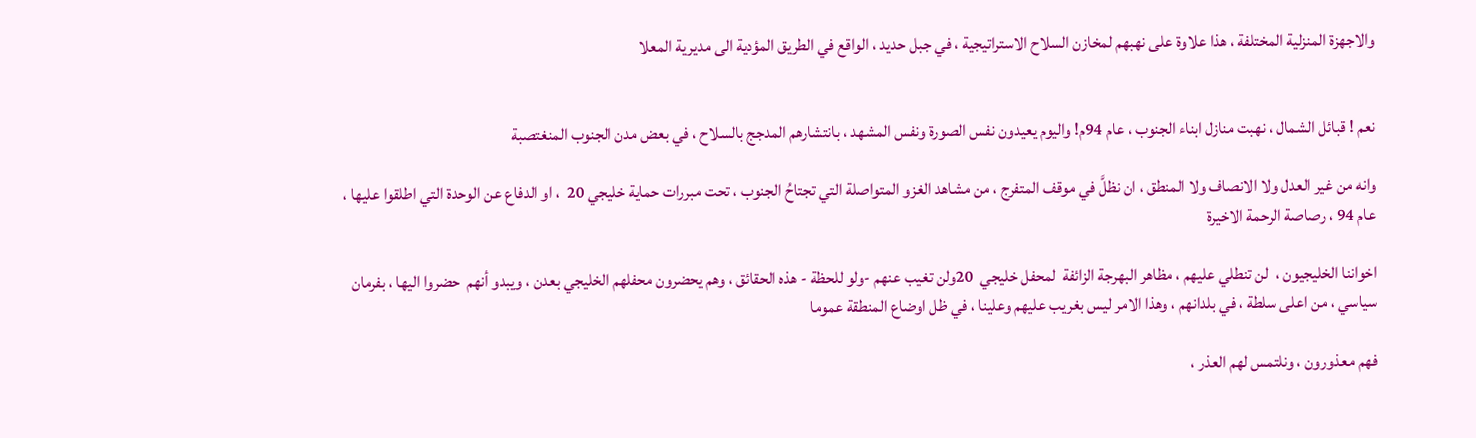والاجهزة المنزلية المختلفة ، هذا علاوة على نهبهم لمخازن السلاح الاستراتيجية ، في جبل حديد ، الواقع في الطريق المؤدية الى مديرية المعلا


نعم ! قبائل الشمال ، نهبت منازل ابناء الجنوب ، عام 94م! واليوم يعيدون نفس الصورة ونفس المشهد ، بانتشارهم المدجج بالسلاح ، في بعض مدن الجنوب المنغتصبة

وانه من غير العدل ولا الانصاف ولا المنطق ، ان نظلَّ في موقف المتفرج ، من مشاهد الغزو المتواصلة التي تجتاحُ الجنوب ، تحت مبررات حماية خليجي 20  ، او الدفاع عن الوحدة التي اطلقوا عليها ، عام 94 ، رصاصة الرحمة الاخيرة

اخواننا الخليجيون ،  لن تنطلي عليهم ، مظاهر البهرجة الزائفة  لمحفل خليجي  20ولن تغيب عنهم -ولو للحظة - هذه الحقائق ، وهم يحضرون محفلهم الخليجي بعدن ، ويبدو أنهم  حضروا اليها ، بفرمان سياسي ، من اعلى سلطة ، في بلدانهم ، وهذا الامر ليس بغريب عليهم وعلينا ، في ظل اوضاع المنطقة عموما

فهم معذورون ، ونلتمس لهم العذر ،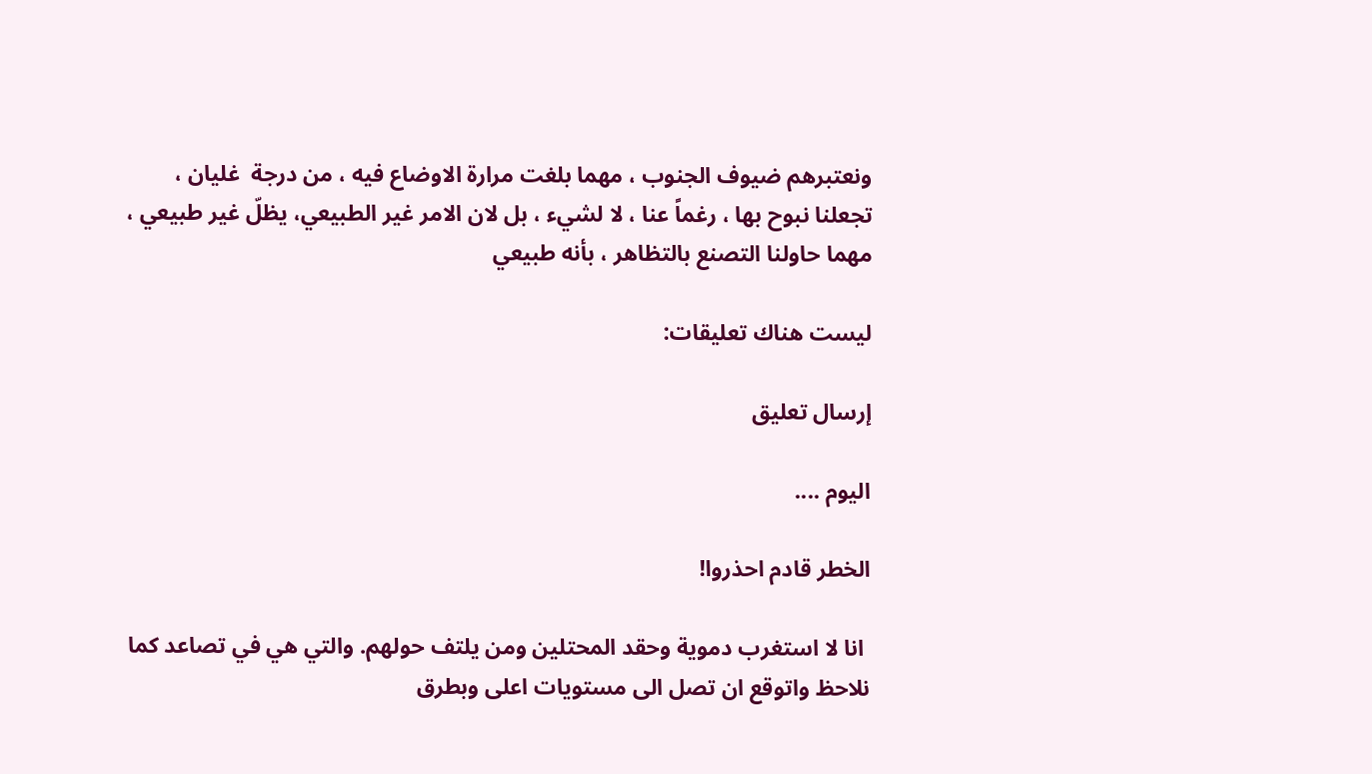ونعتبرهم ضيوف الجنوب ، مهما بلغت مرارة الاوضاع فيه ، من درجة  غليان ، تجعلنا نبوح بها ، رغماً عنا ، لا لشيء ، بل لان الامر غير الطبيعي، يظلّ غير طبيعي ، مهما حاولنا التصنع بالتظاهر ، بأنه طبيعي

ليست هناك تعليقات:

إرسال تعليق

اليوم ....

الخطر قادم احذروا!

 انا لا استغرب دموية وحقد المحتلين ومن يلتف حولهم. والتي هي في تصاعد كما نلاحظ واتوقع ان تصل الى مستويات اعلى وبطرق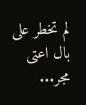لم تخطر على بال اعتى مجر...